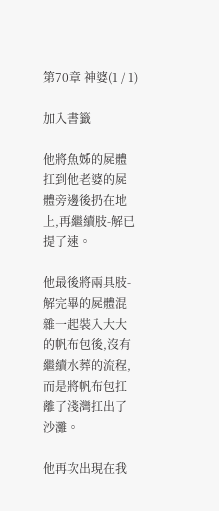第70章 神婆(1 / 1)

加入書籤

他將魚姊的屍體扛到他老婆的屍體旁邊後扔在地上,再繼續肢-解已提了速。

他最後將兩具肢-解完畢的屍體混雜一起裝入大大的帆布包後,沒有繼續水葬的流程,而是將帆布包扛離了淺灣扛出了沙灘。

他再次出現在我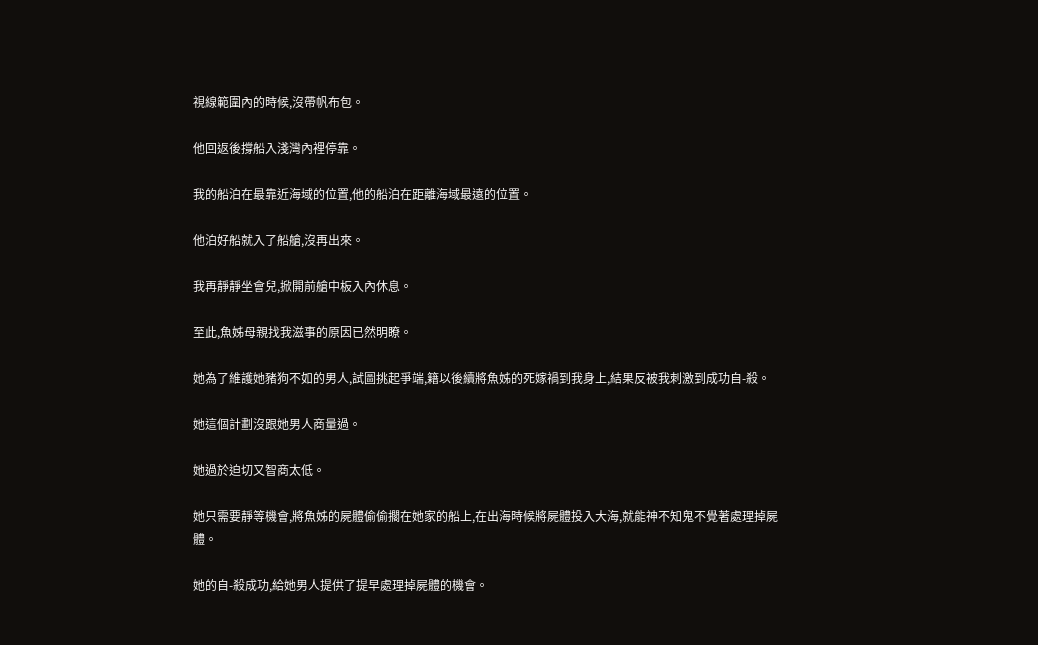視線範圍內的時候,沒帶帆布包。

他回返後撐船入淺灣內裡停靠。

我的船泊在最靠近海域的位置,他的船泊在距離海域最遠的位置。

他泊好船就入了船艙,沒再出來。

我再靜靜坐會兒,掀開前艙中板入內休息。

至此,魚姊母親找我滋事的原因已然明瞭。

她為了維護她豬狗不如的男人,試圖挑起爭端,籍以後續將魚姊的死嫁禍到我身上,結果反被我刺激到成功自-殺。

她這個計劃沒跟她男人商量過。

她過於迫切又智商太低。

她只需要靜等機會,將魚姊的屍體偷偷擱在她家的船上,在出海時候將屍體投入大海,就能神不知鬼不覺著處理掉屍體。

她的自-殺成功,給她男人提供了提早處理掉屍體的機會。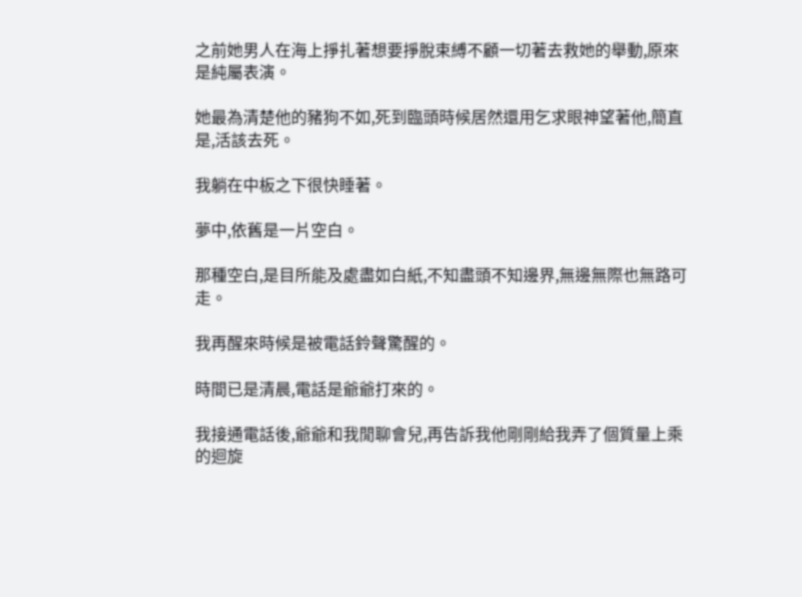之前她男人在海上掙扎著想要掙脫束縛不顧一切著去救她的舉動,原來是純屬表演。

她最為清楚他的豬狗不如,死到臨頭時候居然還用乞求眼神望著他,簡直是,活該去死。

我躺在中板之下很快睡著。

夢中,依舊是一片空白。

那種空白,是目所能及處盡如白紙,不知盡頭不知邊界,無邊無際也無路可走。

我再醒來時候是被電話鈴聲驚醒的。

時間已是清晨,電話是爺爺打來的。

我接通電話後,爺爺和我閒聊會兒,再告訴我他剛剛給我弄了個質量上乘的迴旋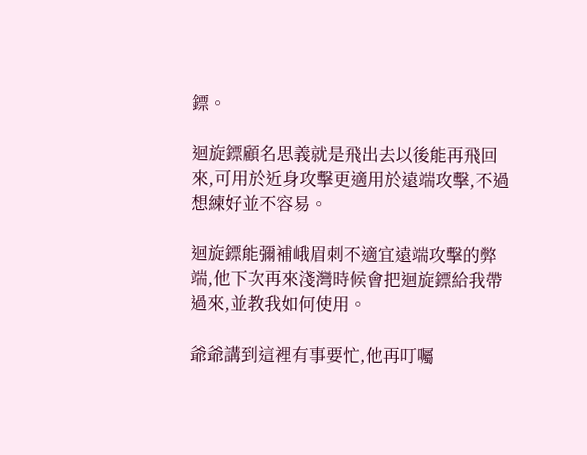鏢。

迴旋鏢顧名思義就是飛出去以後能再飛回來,可用於近身攻擊更適用於遠端攻擊,不過想練好並不容易。

迴旋鏢能彌補峨眉刺不適宜遠端攻擊的弊端,他下次再來淺灣時候會把迴旋鏢給我帶過來,並教我如何使用。

爺爺講到這裡有事要忙,他再叮囑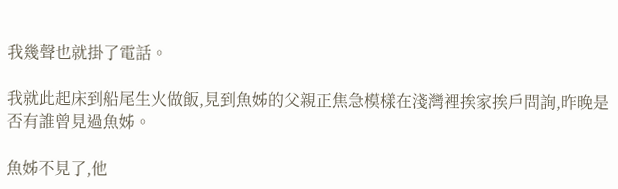我幾聲也就掛了電話。

我就此起床到船尾生火做飯,見到魚姊的父親正焦急模樣在淺灣裡挨家挨戶問詢,昨晚是否有誰曾見過魚姊。

魚姊不見了,他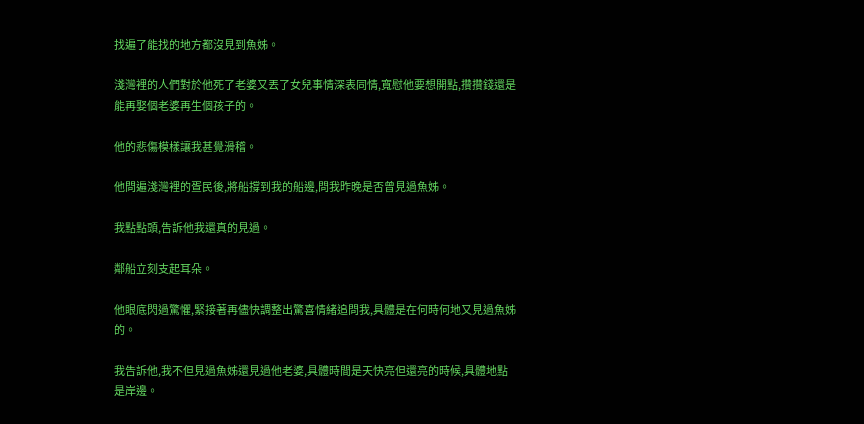找遍了能找的地方都沒見到魚姊。

淺灣裡的人們對於他死了老婆又丟了女兒事情深表同情,寬慰他要想開點,攢攢錢還是能再娶個老婆再生個孩子的。

他的悲傷模樣讓我甚覺滑稽。

他問遍淺灣裡的疍民後,將船撐到我的船邊,問我昨晚是否曾見過魚姊。

我點點頭,告訴他我還真的見過。

鄰船立刻支起耳朵。

他眼底閃過驚懼,緊接著再儘快調整出驚喜情緒追問我,具體是在何時何地又見過魚姊的。

我告訴他,我不但見過魚姊還見過他老婆,具體時間是天快亮但還亮的時候,具體地點是岸邊。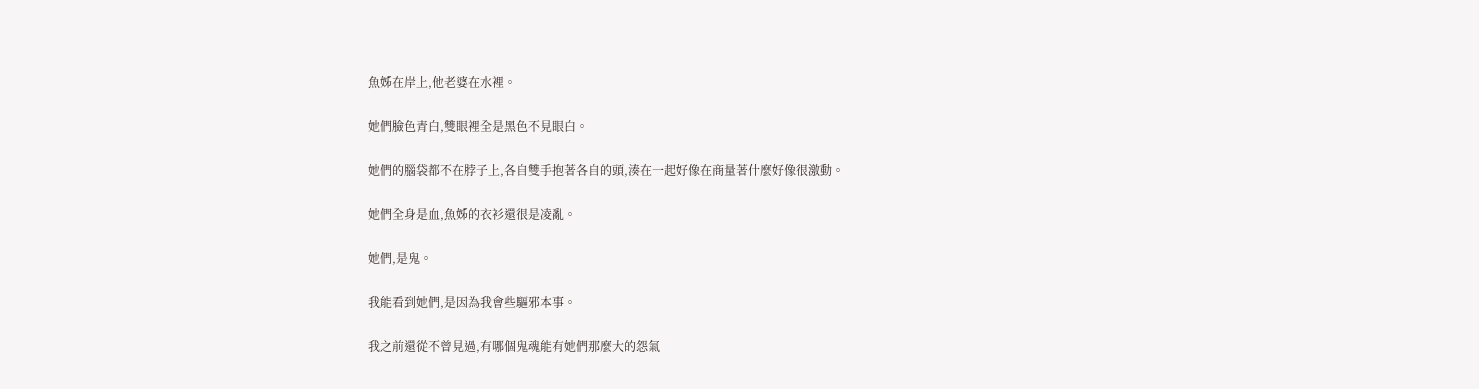魚姊在岸上,他老婆在水裡。

她們臉色青白,雙眼裡全是黑色不見眼白。

她們的腦袋都不在脖子上,各自雙手抱著各自的頭,湊在一起好像在商量著什麼好像很激動。

她們全身是血,魚姊的衣衫還很是凌亂。

她們,是鬼。

我能看到她們,是因為我會些驅邪本事。

我之前還從不曾見過,有哪個鬼魂能有她們那麼大的怨氣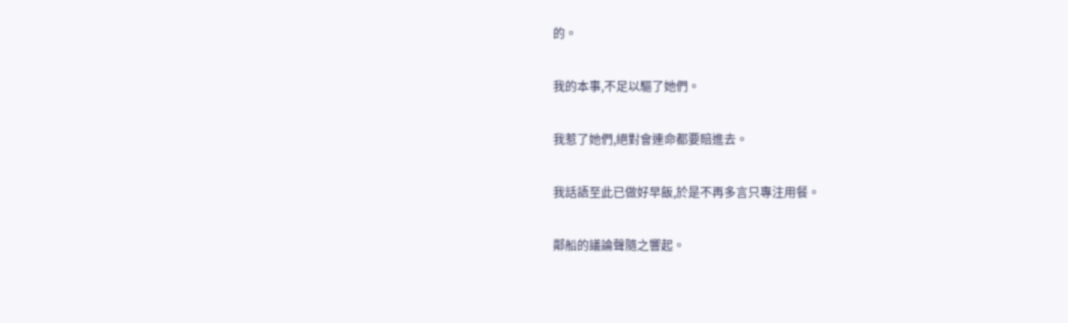的。

我的本事,不足以驅了她們。

我惹了她們,絕對會連命都要賠進去。

我話語至此已做好早飯,於是不再多言只專注用餐。

鄰船的議論聲隨之響起。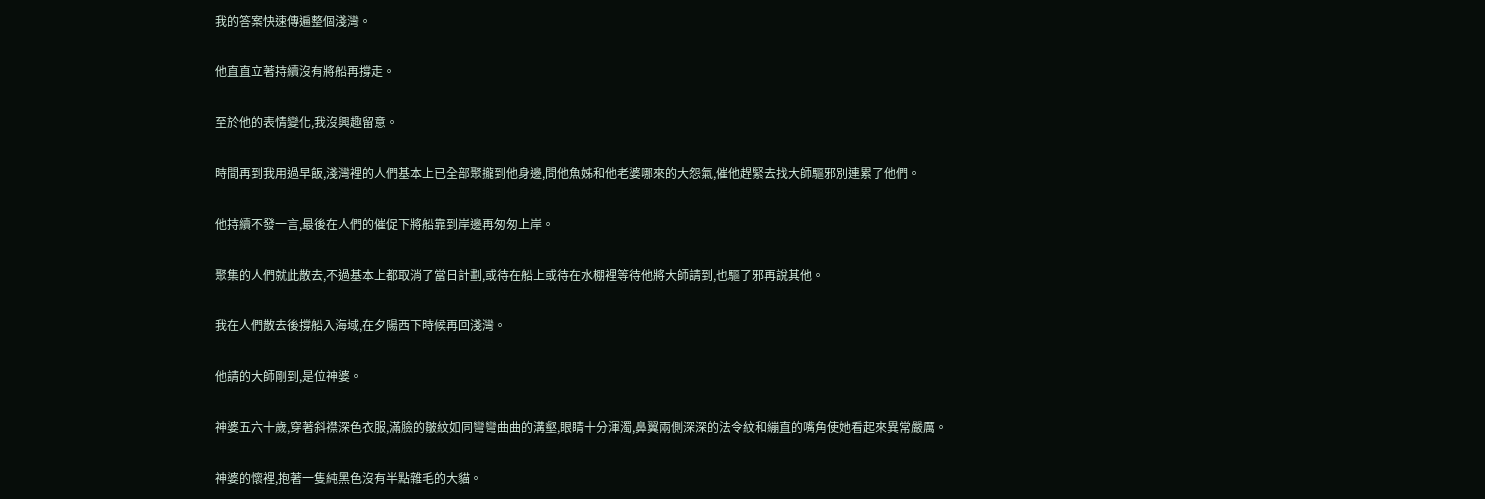我的答案快速傳遍整個淺灣。

他直直立著持續沒有將船再撐走。

至於他的表情變化,我沒興趣留意。

時間再到我用過早飯,淺灣裡的人們基本上已全部聚攏到他身邊,問他魚姊和他老婆哪來的大怨氣,催他趕緊去找大師驅邪別連累了他們。

他持續不發一言,最後在人們的催促下將船靠到岸邊再匆匆上岸。

聚集的人們就此散去,不過基本上都取消了當日計劃,或待在船上或待在水棚裡等待他將大師請到,也驅了邪再說其他。

我在人們散去後撐船入海域,在夕陽西下時候再回淺灣。

他請的大師剛到,是位神婆。

神婆五六十歲,穿著斜襟深色衣服,滿臉的皺紋如同彎彎曲曲的溝壑,眼睛十分渾濁,鼻翼兩側深深的法令紋和繃直的嘴角使她看起來異常嚴厲。

神婆的懷裡,抱著一隻純黑色沒有半點雜毛的大貓。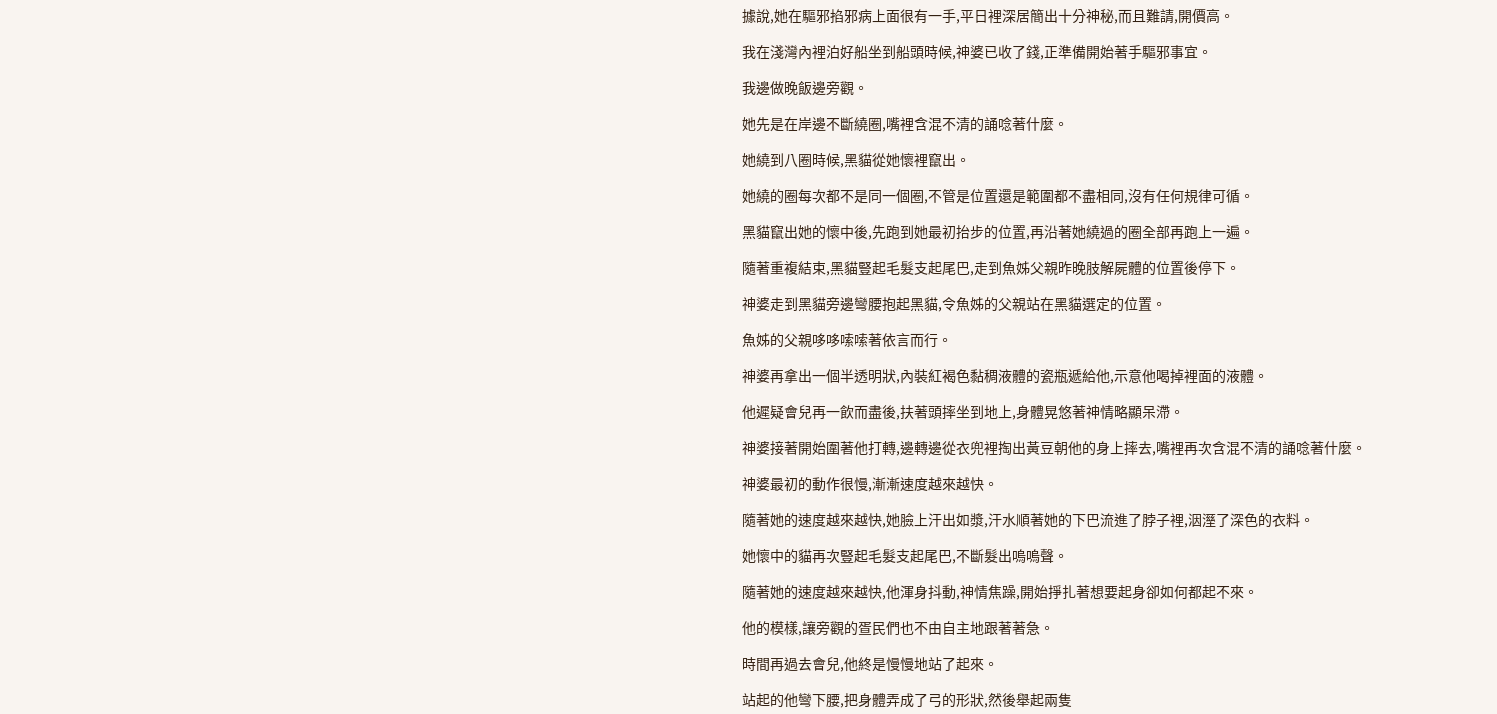據說,她在驅邪掐邪病上面很有一手,平日裡深居簡出十分神秘,而且難請,開價高。

我在淺灣內裡泊好船坐到船頭時候,神婆已收了錢,正準備開始著手驅邪事宜。

我邊做晚飯邊旁觀。

她先是在岸邊不斷繞圈,嘴裡含混不清的誦唸著什麼。

她繞到八圈時候,黑貓從她懷裡竄出。

她繞的圈每次都不是同一個圈,不管是位置還是範圍都不盡相同,沒有任何規律可循。

黑貓竄出她的懷中後,先跑到她最初抬步的位置,再沿著她繞過的圈全部再跑上一遍。

隨著重複結束,黑貓豎起毛髮支起尾巴,走到魚姊父親昨晚肢解屍體的位置後停下。

神婆走到黑貓旁邊彎腰抱起黑貓,令魚姊的父親站在黑貓選定的位置。

魚姊的父親哆哆嗦嗦著依言而行。

神婆再拿出一個半透明狀,內裝紅褐色黏稠液體的瓷瓶遞給他,示意他喝掉裡面的液體。

他遲疑會兒再一飲而盡後,扶著頭摔坐到地上,身體晃悠著神情略顯呆滯。

神婆接著開始圍著他打轉,邊轉邊從衣兜裡掏出黃豆朝他的身上摔去,嘴裡再次含混不清的誦唸著什麼。

神婆最初的動作很慢,漸漸速度越來越快。

隨著她的速度越來越快,她臉上汗出如漿,汗水順著她的下巴流進了脖子裡,洇溼了深色的衣料。

她懷中的貓再次豎起毛髮支起尾巴,不斷髮出嗚嗚聲。

隨著她的速度越來越快,他渾身抖動,神情焦躁,開始掙扎著想要起身卻如何都起不來。

他的模樣,讓旁觀的疍民們也不由自主地跟著著急。

時間再過去會兒,他終是慢慢地站了起來。

站起的他彎下腰,把身體弄成了弓的形狀,然後舉起兩隻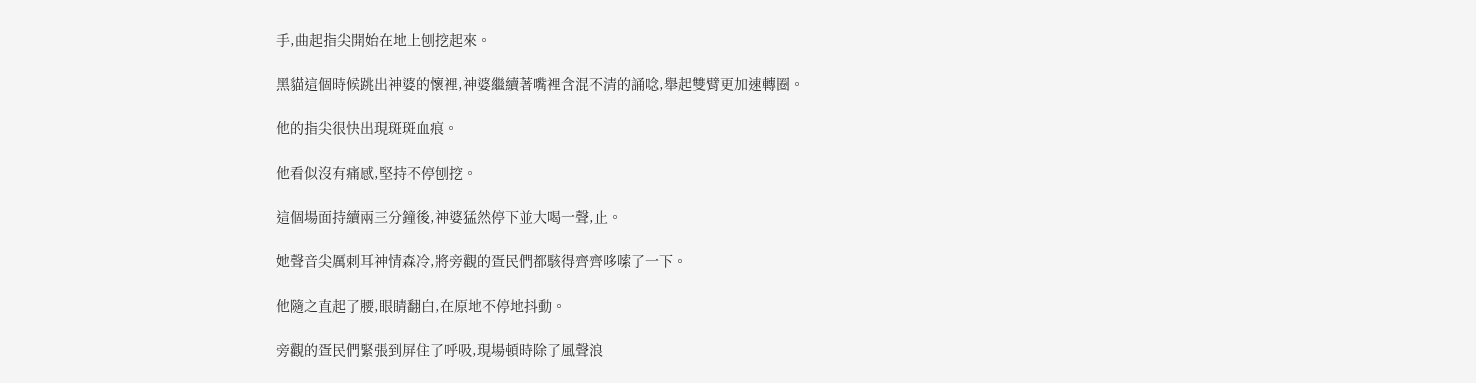手,曲起指尖開始在地上刨挖起來。

黑貓這個時候跳出神婆的懷裡,神婆繼續著嘴裡含混不清的誦唸,舉起雙臂更加速轉圈。

他的指尖很快出現斑斑血痕。

他看似沒有痛感,堅持不停刨挖。

這個場面持續兩三分鐘後,神婆猛然停下並大喝一聲,止。

她聲音尖厲刺耳神情森冷,將旁觀的疍民們都駭得齊齊哆嗦了一下。

他隨之直起了腰,眼睛翻白,在原地不停地抖動。

旁觀的疍民們緊張到屏住了呼吸,現場頓時除了風聲浪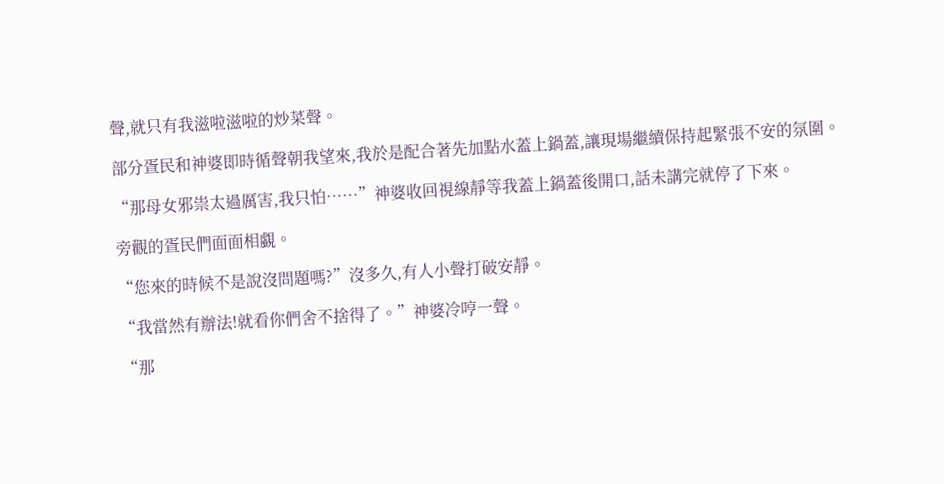聲,就只有我滋啦滋啦的炒菜聲。

部分疍民和神婆即時循聲朝我望來,我於是配合著先加點水蓋上鍋蓋,讓現場繼續保持起緊張不安的氛圍。

“那母女邪祟太過厲害,我只怕……”神婆收回視線靜等我蓋上鍋蓋後開口,話未講完就停了下來。

旁觀的疍民們面面相覷。

“您來的時候不是說沒問題嗎?”沒多久,有人小聲打破安靜。

“我當然有辦法!就看你們舍不捨得了。”神婆冷哼一聲。

“那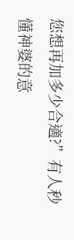您想再加多少合適?”有人秒懂神婆的意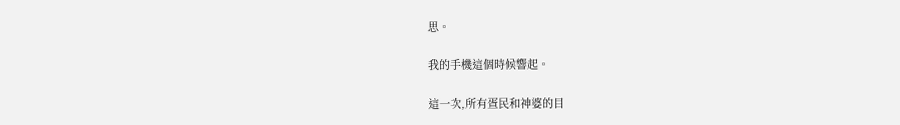思。

我的手機這個時候響起。

這一次,所有疍民和神婆的目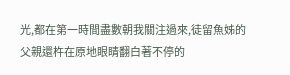光,都在第一時間盡數朝我關注過來,徒留魚姊的父親還杵在原地眼睛翻白著不停的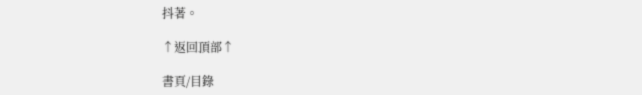抖著。

↑返回頂部↑

書頁/目錄